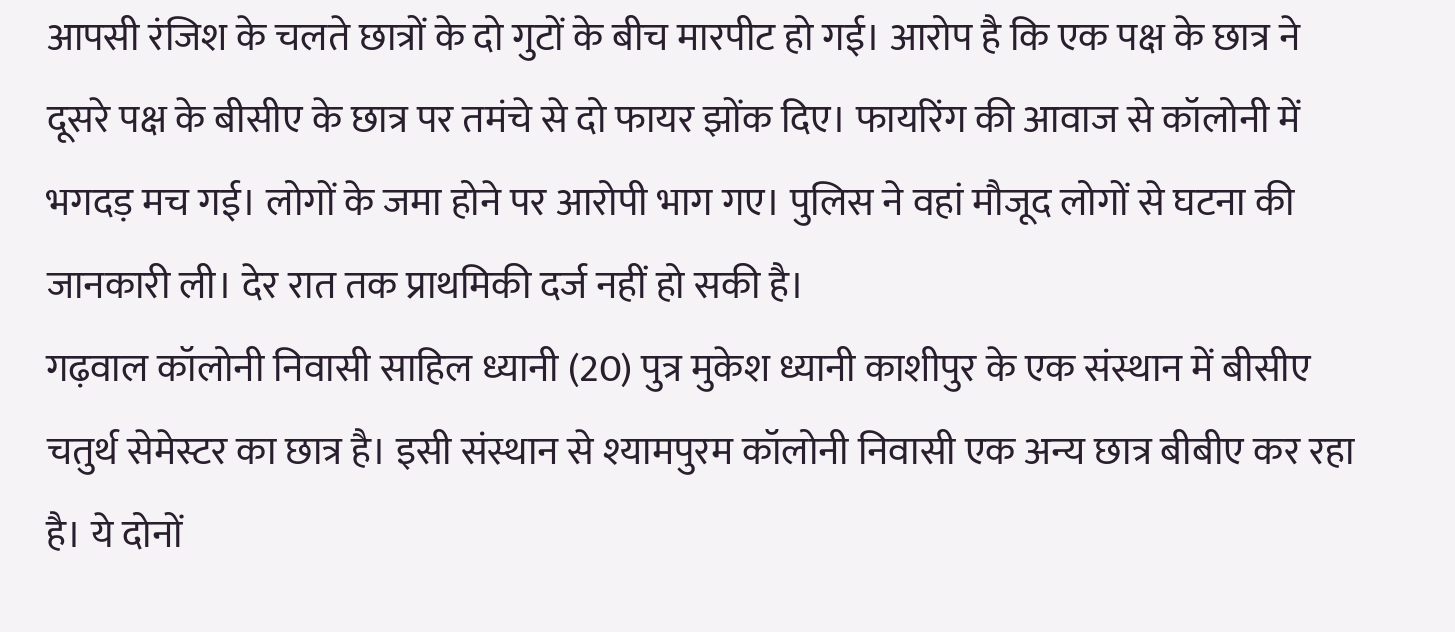आपसी रंजिश के चलते छात्रों के दो गुटों के बीच मारपीट हो गई। आरोप है कि एक पक्ष के छात्र ने दूसरे पक्ष के बीसीए के छात्र पर तमंचे से दो फायर झोंक दिए। फायरिंग की आवाज से कॉलोनी में भगदड़ मच गई। लोगों के जमा होने पर आरोपी भाग गए। पुलिस ने वहां मौजूद लोगों से घटना की जानकारी ली। देर रात तक प्राथमिकी दर्ज नहीं हो सकी है।
गढ़वाल कॉलोनी निवासी साहिल ध्यानी (20) पुत्र मुकेश ध्यानी काशीपुर के एक संस्थान में बीसीए चतुर्थ सेमेस्टर का छात्र है। इसी संस्थान से श्यामपुरम कॉलोनी निवासी एक अन्य छात्र बीबीए कर रहा है। ये दोनों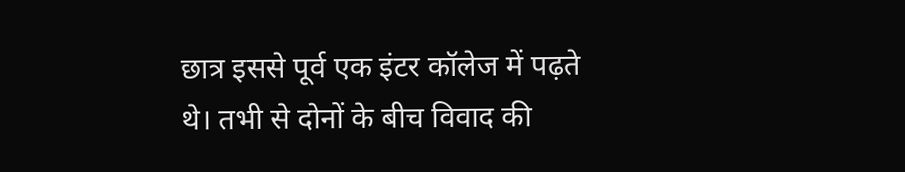छात्र इससे पूर्व एक इंटर कॉलेज में पढ़ते थे। तभी से दोनों के बीच विवाद की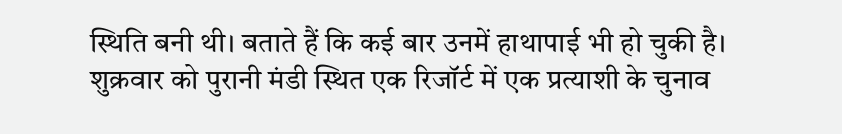स्थिति बनी थी। बताते हैं कि कई बार उनमें हाथापाई भी हो चुकी है।
शुक्रवार को पुरानी मंडी स्थित एक रिजॉर्ट में एक प्रत्याशी के चुनाव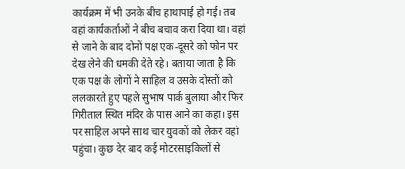कार्यक्रम में भी उनके बीच हाथापाई हो गई। तब वहां कार्यकर्ताओं ने बीच बचाव करा दिया था। वहां से जाने के बाद दोनों पक्ष एक-दूसरे को फोन पर देख लेने की धमकी देते रहे। बताया जाता है कि एक पक्ष के लोगों ने साहिल व उसके दोस्तों को ललकारते हुए पहले सुभाष पार्क बुलाया और फिर गिरीताल स्थित मंदिर के पास आने का कहा। इस पर साहिल अपने साथ चार युवकों को लेकर वहां पहुंचा। कुछ देर बाद कई मोटरसाइकिलों से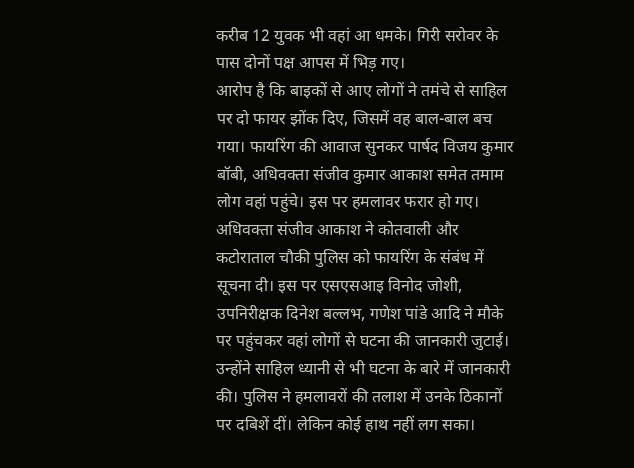करीब 12 युवक भी वहां आ धमके। गिरी सरोवर के पास दोनों पक्ष आपस में भिड़ गए।
आरोप है कि बाइकों से आए लोगों ने तमंचे से साहिल पर दो फायर झोंक दिए, जिसमें वह बाल-बाल बच गया। फायरिंग की आवाज सुनकर पार्षद विजय कुमार बॉबी, अधिवक्ता संजीव कुमार आकाश समेत तमाम लोग वहां पहुंचे। इस पर हमलावर फरार हो गए।
अधिवक्ता संजीव आकाश ने कोतवाली और कटोराताल चौकी पुलिस को फायरिंग के संबंध में सूचना दी। इस पर एसएसआइ विनोद जोशी, उपनिरीक्षक दिनेश बल्लभ, गणेश पांडे आदि ने मौके पर पहुंचकर वहां लोगों से घटना की जानकारी जुटाई। उन्होंने साहिल ध्यानी से भी घटना के बारे में जानकारी की। पुलिस ने हमलावरों की तलाश में उनके ठिकानों पर दबिशें दीं। लेकिन कोई हाथ नहीं लग सका।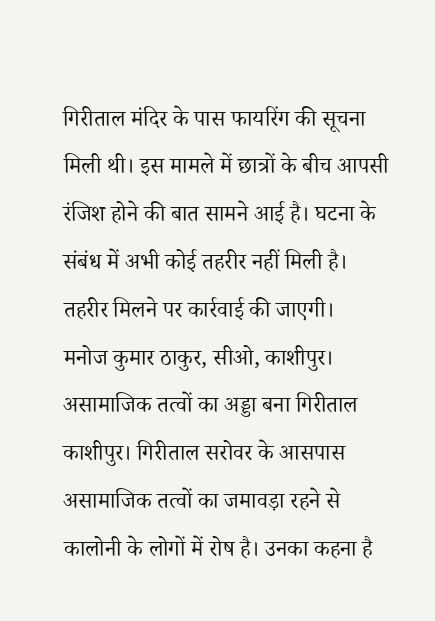गिरीताल मंदिर के पास फायरिंग की सूचना मिली थी। इस मामले में छात्रों के बीच आपसी रंजिश होने की बात सामने आई है। घटना के संबंध में अभी कोई तहरीर नहीं मिली है। तहरीर मिलने पर कार्रवाई की जाएगी।
मनोज कुमार ठाकुर, सीओ, काशीपुर।
असामाजिक तत्वों का अड्डा बना गिरीताल
काशीपुर। गिरीताल सरोवर के आसपास असामाजिक तत्वों का जमावड़ा रहने से कालोनी के लोगों में रोष है। उनका कहना है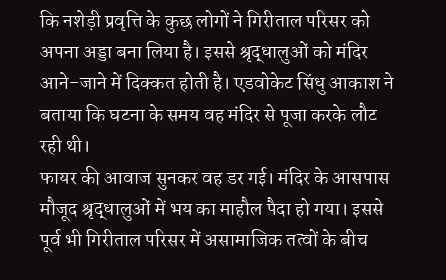कि नशेड़ी प्रवृत्ति के कुछ लोगों ने गिरीताल परिसर को अपना अड्डा बना लिया है। इससे श्रृद्धालुओं को मंदिर आने-जाने में दिक्कत होती है। एडवोकेट सिंधु आकाश ने बताया कि घटना के समय वह मंदिर से पूजा करके लौट रही थी।
फायर की आवाज सुनकर वह डर गई। मंदिर के आसपास मौजूद श्रृद्धालुओं में भय का माहौल पैदा हो गया। इससे पूर्व भी गिरीताल परिसर में असामाजिक तत्वों के बीच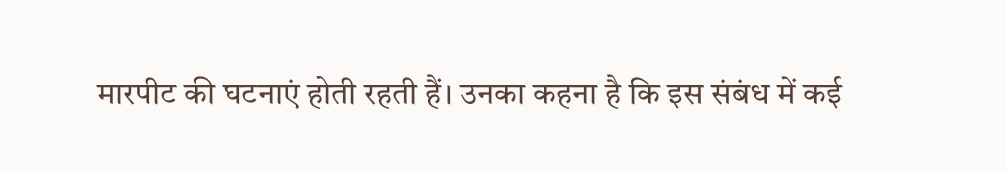मारपीट की घटनाएं होती रहती हैं। उनका कहना है कि इस संबंध में कई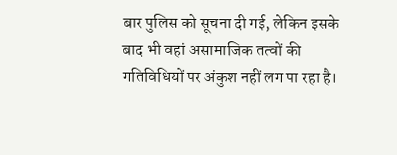बार पुलिस को सूचना दी गई, लेकिन इसके बाद भी वहां असामाजिक तत्वों की गतिविधियों पर अंकुश नहीं लग पा रहा है।